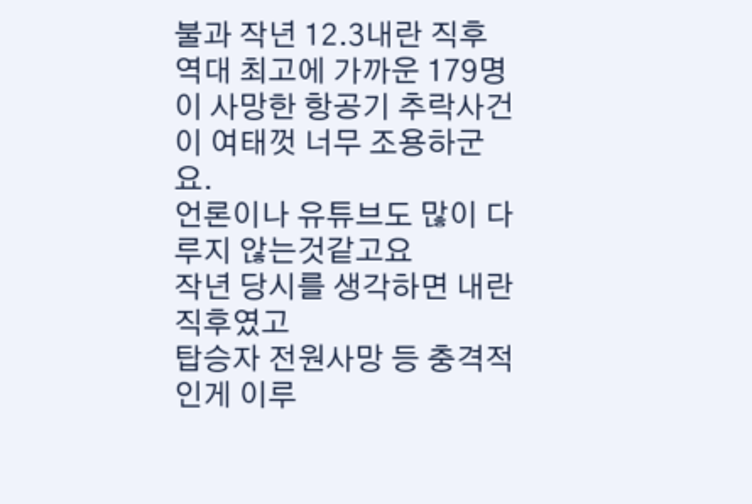불과 작년 12.3내란 직후 역대 최고에 가까운 179명이 사망한 항공기 추락사건이 여태껏 너무 조용하군요.
언론이나 유튜브도 많이 다루지 않는것같고요
작년 당시를 생각하면 내란직후였고
탑승자 전원사망 등 충격적인게 이루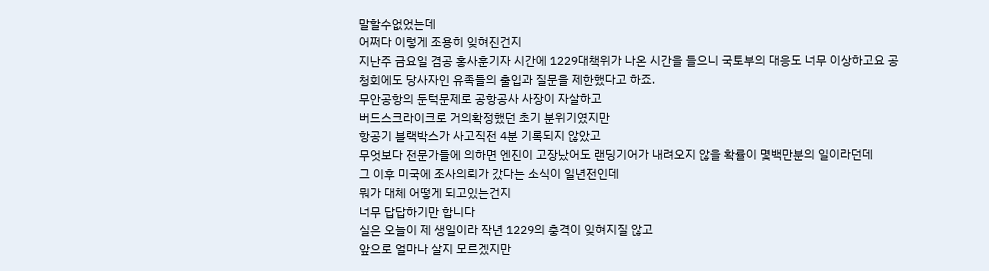말할수없었는데
어쩌다 이렇게 조용히 잊혀진건지
지난주 금요일 겸공 홍사훈기자 시간에 1229대책위가 나온 시간을 들으니 국토부의 대응도 너무 이상하고요 공청회에도 당사자인 유족들의 출입과 질문을 제한했다고 하죠.
무안공항의 둔턱문제로 공항공사 사장이 자살하고
버드스크라이크로 거의확정했던 초기 분위기였지만
항공기 블랙박스가 사고직전 4분 기록되지 않았고
무엇보다 전문가들에 의하면 엔진이 고장났어도 랜딩기어가 내려오지 않을 확률이 몇백만분의 일이라던데
그 이후 미국에 조사의뢰가 갔다는 소식이 일년전인데
뭐가 대체 어떻게 되고있는건지
너무 답답하기만 합니다
실은 오늘이 제 생일이라 작년 1229의 충격이 잊혀지질 않고
앞으로 얼마나 살지 모르겠지만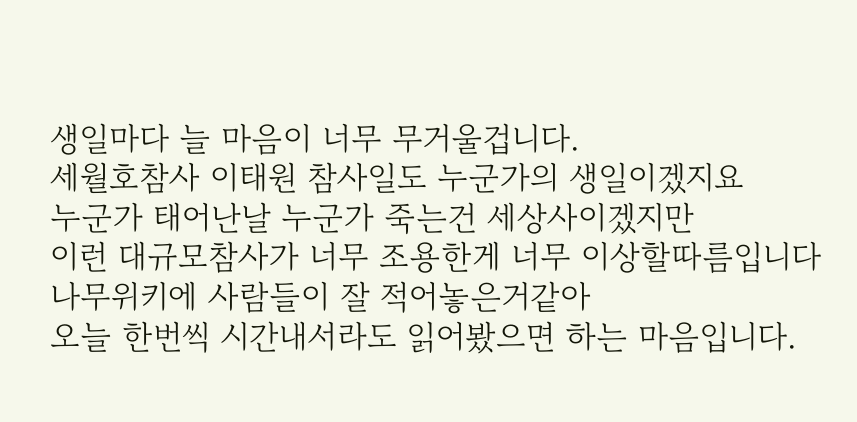생일마다 늘 마음이 너무 무거울겁니다.
세월호참사 이태원 참사일도 누군가의 생일이겠지요
누군가 태어난날 누군가 죽는건 세상사이겠지만
이런 대규모참사가 너무 조용한게 너무 이상할따름입니다
나무위키에 사람들이 잘 적어놓은거같아
오늘 한번씩 시간내서라도 읽어봤으면 하는 마음입니다.